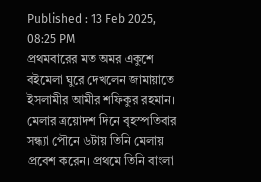Published : 13 Feb 2025, 08:25 PM
প্রথমবারের মত অমর একুশে বইমেলা ঘুরে দেখলেন জামায়াতে ইসলামীর আমীর শফিকুর রহমান।
মেলার ত্রয়োদশ দিনে বৃহস্পতিবার সন্ধ্যা পৌনে ৬টায় তিনি মেলায় প্রবেশ করেন। প্রথমে তিনি বাংলা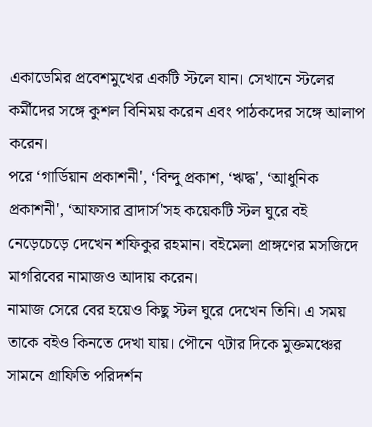একাডেমির প্রবেশমুখের একটি স্টলে যান। সেখানে স্টলের কর্মীদের সঙ্গে কুশল বিনিময় করেন এবং পাঠকদের সঙ্গে আলাপ করেন।
পরে ‘গার্ডিয়ান প্রকাশনী', ‘বিন্দু প্রকাশ, ‘ঋদ্ধ', ‘আধুনিক প্রকাশনী', ‘আফসার ব্রাদার্স'সহ কয়েকটি স্টল ঘুরে বই নেড়েচেড়ে দেখেন শফিকুর রহমান। বইমেলা প্রাঙ্গণের মসজিদে মাগরিবের নামাজও আদায় করেন।
নামাজ সেরে বের হয়েও কিছু স্টল ঘুরে দেখেন তিনি। এ সময় তাকে বইও কিনতে দেখা যায়। পৌনে ৭টার দিকে মুক্তমঞ্চের সামনে গ্রাফিতি পরিদর্শন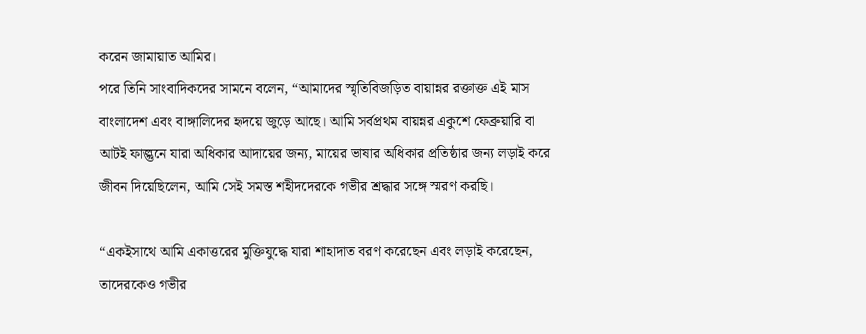করেন জামায়াত আমির।
পরে তিনি সাংবাদিকদের সামনে বলেন, “আমাদের স্মৃতিবিজড়িত বায়ান্নর রক্তাক্ত এই মাস বাংলাদেশ এবং বাঙ্গালিদের হৃদয়ে জুড়ে আছে। আমি সর্বপ্রথম বায়ন্নর একুশে ফেব্রুয়ারি বা আটই ফাল্গুনে যারা অধিকার আদায়ের জন্য, মায়ের ভাষার অধিকার প্রতিষ্ঠার জন্য লড়াই করে জীবন দিয়েছিলেন, আমি সেই সমস্ত শহীদদেরকে গভীর শ্রদ্ধার সঙ্গে স্মরণ করছি।

“একইসাথে আমি একাত্তরের মুক্তিযুদ্ধে যারা শাহাদাত বরণ করেছেন এবং লড়াই করেছেন, তাদেরকেও গভীর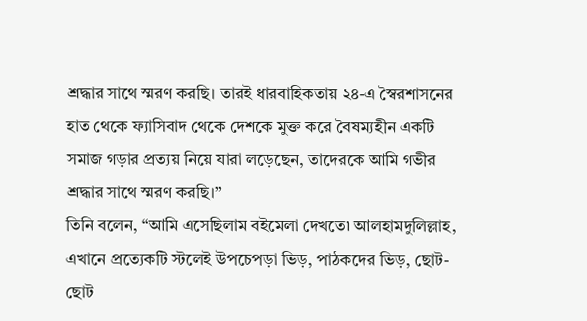শ্রদ্ধার সাথে স্মরণ করছি। তারই ধারবাহিকতায় ২৪-এ স্বৈরশাসনের হাত থেকে ফ্যাসিবাদ থেকে দেশকে মুক্ত করে বৈষম্যহীন একটি সমাজ গড়ার প্রত্যয় নিয়ে যারা লড়েছেন, তাদেরকে আমি গভীর শ্রদ্ধার সাথে স্মরণ করছি।”
তিনি বলেন, “আমি এসেছিলাম বইমেলা দেখতে৷ আলহামদুলিল্লাহ, এখানে প্রত্যেকটি স্টলেই উপচেপড়া ভিড়, পাঠকদের ভিড়, ছোট-ছোট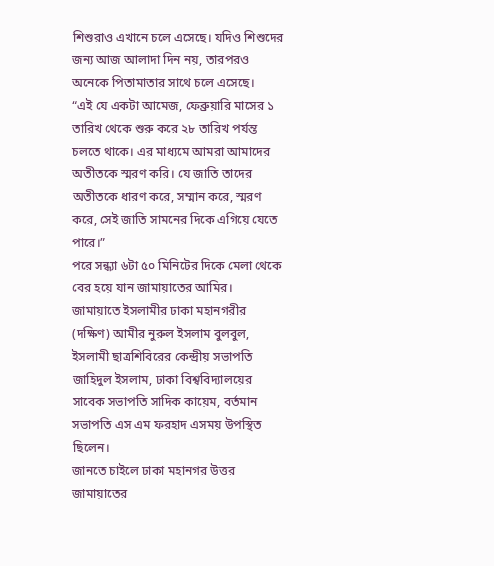শিশুরাও এখানে চলে এসেছে। যদিও শিশুদের জন্য আজ আলাদা দিন নয়, তারপরও অনেকে পিতামাতার সাথে চলে এসেছে।
“এই যে একটা আমেজ, ফেব্রুয়ারি মাসের ১ তারিখ থেকে শুরু করে ২৮ তারিখ পর্যন্ত চলতে থাকে। এর মাধ্যমে আমরা আমাদের অতীতকে স্মরণ করি। যে জাতি তাদের অতীতকে ধারণ করে, সম্মান করে, স্মরণ করে, সেই জাতি সামনের দিকে এগিয়ে যেতে পারে।”
পরে সন্ধ্যা ৬টা ৫০ মিনিটের দিকে মেলা থেকে বের হয়ে যান জামায়াতের আমির।
জামায়াতে ইসলামীর ঢাকা মহানগরীর (দক্ষিণ) আমীর নুরুল ইসলাম বুলবুল, ইসলামী ছাত্রশিবিরের কেন্দ্রীয় সভাপতি জাহিদুল ইসলাম, ঢাকা বিশ্ববিদ্যালয়ের সাবেক সভাপতি সাদিক কায়েম, বর্তমান সভাপতি এস এম ফরহাদ এসময় উপস্থিত ছিলেন।
জানতে চাইলে ঢাকা মহানগর উত্তর জামায়াতের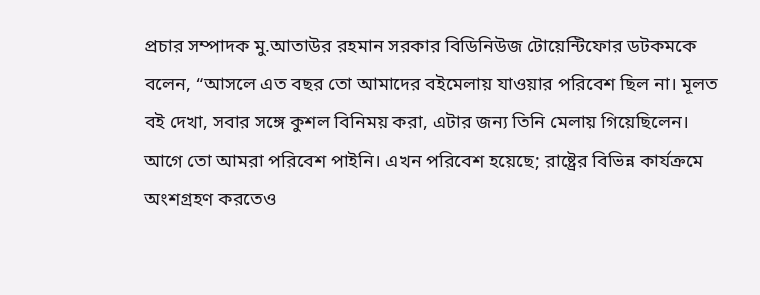প্রচার সম্পাদক মু.আতাউর রহমান সরকার বিডিনিউজ টোয়েন্টিফোর ডটকমকে বলেন, “আসলে এত বছর তো আমাদের বইমেলায় যাওয়ার পরিবেশ ছিল না। মূলত বই দেখা, সবার সঙ্গে কুশল বিনিময় করা, এটার জন্য তিনি মেলায় গিয়েছিলেন। আগে তো আমরা পরিবেশ পাইনি। এখন পরিবেশ হয়েছে; রাষ্ট্রের বিভিন্ন কার্যক্রমে অংশগ্রহণ করতেও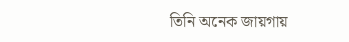তিনি অনেক জায়গায়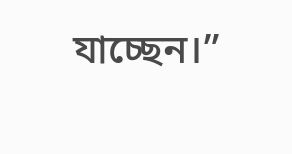যাচ্ছেন।”